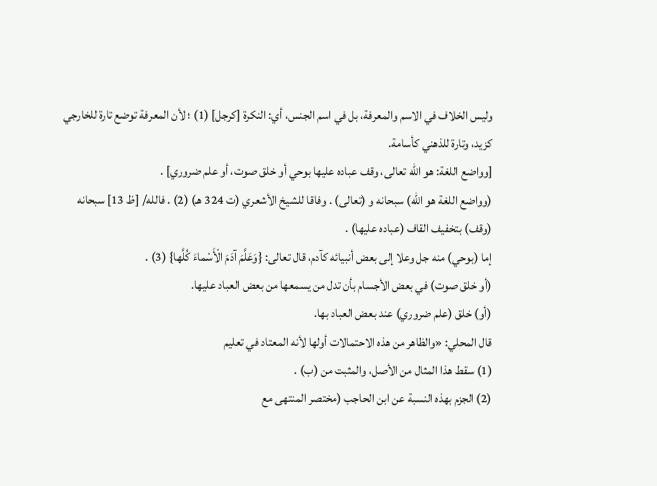وليس الخلاف في الاسم والمعرفة، بل في اسم الجنس، أي: النكرة [كرجل] (1) ؛ لأن المعرفة توضع تارة للخارجي كزيد، وتارة للذهني كأسامة.
[وواضع اللغة: هو الله تعالى، وقف عباده عليها بوحي أو خلق صوت، أو علم ضروري] .
(وواضع اللغة هو الله) سبحانه و (تعالى) . وفاقا للشيخ الأشعري (ت 324 هـ) (2) . فالله/ [ظ 13] سبحانه (وقف) بتخفيف القاف (عباده عليها) .
إما (بوحي) منه جل وعلا إلى بعض أنبيائه كآدم، قال تعالى: {وَعَلَّمَ آدَمَ الْأَسْماءَ كُلَّها} (3) .
(أو خلق صوت) في بعض الأجسام بأن تدل من يسمعها من بعض العباد عليها.
(أو) خلق (علم ضروري) عند بعض العباد بها.
قال المحلي: «والظاهر من هذه الاحتمالات أولها لأنه المعتاد في تعليم
(1) سقط هذا المثال من الأصل، والمثبت من (ب) .
(2) الجزم بهذه النسبة عن ابن الحاجب (مختصر المنتهى مع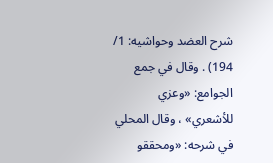شرح العضد وحواشيه: 1/ 194) . وقال في جمع الجوامع: «وعزي للأشعري» ، وقال المحلي في شرحه: «ومحققو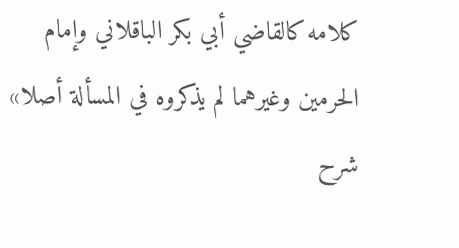كلامه كالقاضي أبي بكر الباقلاني وإمام الحرمين وغيرهما لم يذكروه في المسألة أصلا» شرح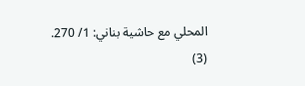المحلي مع حاشية بناني: 1/ 270.
(3)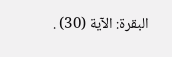البقرة: الآية (30) .